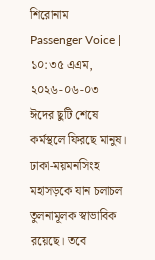শিরোনাম
Passenger Voice | ১০:৩৫ এএম, ২০২৬-০৬-০৩
ঈদের ছুটি শেষে কর্মস্থলে ফিরছে মানুষ। ঢাকা-ময়মনসিংহ মহাসড়কে যান চলাচল তুলনামূলক স্বাভাবিক রয়েছে। তবে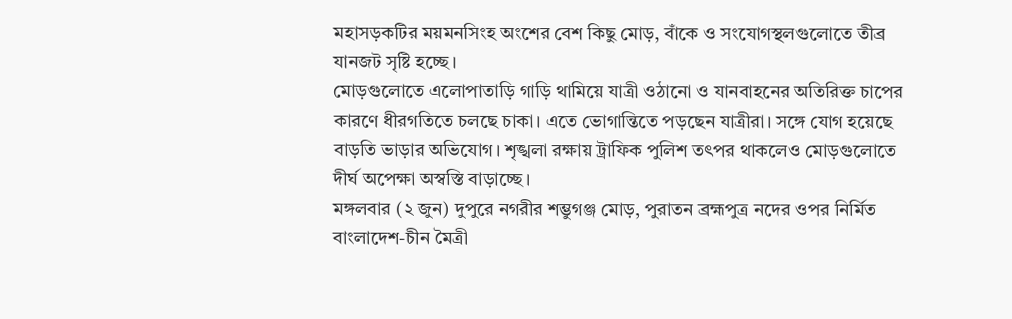মহাসড়কটির ময়মনসিংহ অংশের বেশ কিছু মোড়, বাঁকে ও সংযোগস্থলগুলোতে তীব্র যানজট সৃষ্টি হচ্ছে।
মোড়গুলোতে এলোপাতাড়ি গাড়ি থামিয়ে যাত্রী ওঠানো ও যানবাহনের অতিরিক্ত চাপের কারণে ধীরগতিতে চলছে চাকা। এতে ভোগান্তিতে পড়ছেন যাত্রীরা। সঙ্গে যোগ হয়েছে বাড়তি ভাড়ার অভিযোগ। শৃঙ্খলা রক্ষায় ট্রাফিক পুলিশ তৎপর থাকলেও মোড়গুলোতে দীর্ঘ অপেক্ষা অস্বস্তি বাড়াচ্ছে।
মঙ্গলবার (২ জুন) দুপুরে নগরীর শম্ভুগঞ্জ মোড়, পুরাতন ব্রহ্মপুত্র নদের ওপর নির্মিত বাংলাদেশ-চীন মৈত্রী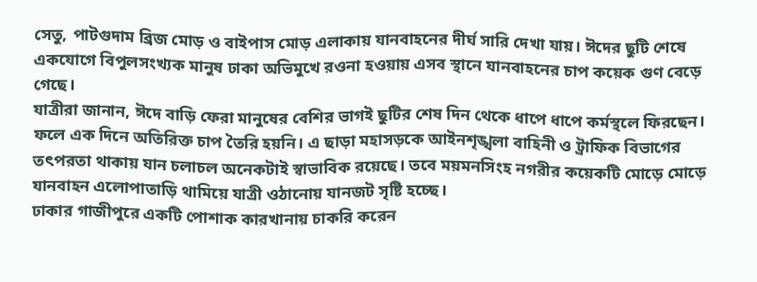সেতু, পাটগুদাম ব্রিজ মোড় ও বাইপাস মোড় এলাকায় যানবাহনের দীর্ঘ সারি দেখা যায়। ঈদের ছুটি শেষে একযোগে বিপুলসংখ্যক মানুষ ঢাকা অভিমুখে রওনা হওয়ায় এসব স্থানে যানবাহনের চাপ কয়েক গুণ বেড়ে গেছে।
যাত্রীরা জানান, ঈদে বাড়ি ফেরা মানুষের বেশির ভাগই ছুটির শেষ দিন থেকে ধাপে ধাপে কর্মস্থলে ফিরছেন। ফলে এক দিনে অতিরিক্ত চাপ তৈরি হয়নি। এ ছাড়া মহাসড়কে আইনশৃঙ্খলা বাহিনী ও ট্রাফিক বিভাগের তৎপরতা থাকায় যান চলাচল অনেকটাই স্বাভাবিক রয়েছে। তবে ময়মনসিংহ নগরীর কয়েকটি মোড়ে মোড়ে যানবাহন এলোপাতাড়ি থামিয়ে যাত্রী ওঠানোয় যানজট সৃষ্টি হচ্ছে।
ঢাকার গাজীপুরে একটি পোশাক কারখানায় চাকরি করেন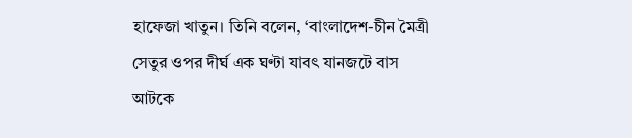হাফেজা খাতুন। তিনি বলেন, ‘বাংলাদেশ-চীন মৈত্রী সেতুর ওপর দীর্ঘ এক ঘণ্টা যাবৎ যানজটে বাস আটকে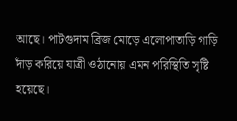আছে। পাটগুদাম ব্রিজ মোড়ে এলোপাতাড়ি গাড়ি দাঁড় করিয়ে যাত্রী ওঠানোয় এমন পরিস্থিতি সৃষ্টি হয়েছে।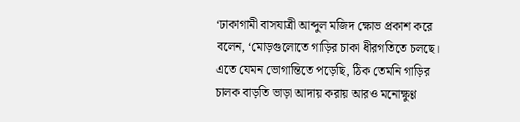‘ঢাকাগামী বাসযাত্রী আব্দুল মজিদ ক্ষোভ প্রকাশ করে বলেন, ‘মোড়গুলোতে গাড়ির চাকা ধীরগতিতে চলছে। এতে যেমন ভোগান্তিতে পড়েছি, ঠিক তেমনি গাড়ির চালক বাড়তি ভাড়া আদায় করায় আরও মনোক্ষুণ্ণ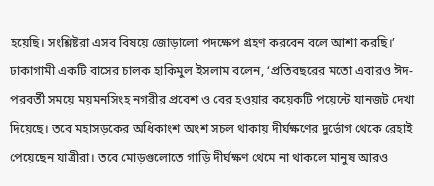হয়েছি। সংশ্লিষ্টরা এসব বিষয়ে জোড়ালো পদক্ষেপ গ্রহণ করবেন বলে আশা করছি।’
ঢাকাগামী একটি বাসের চালক হাকিমুল ইসলাম বলেন, ‘প্রতিবছরের মতো এবারও ঈদ-পরবর্তী সময়ে ময়মনসিংহ নগরীর প্রবেশ ও বের হওয়ার কয়েকটি পয়েন্টে যানজট দেখা দিয়েছে। তবে মহাসড়কের অধিকাংশ অংশ সচল থাকায় দীর্ঘক্ষণের দুর্ভোগ থেকে রেহাই পেয়েছেন যাত্রীরা। তবে মোড়গুলোতে গাড়ি দীর্ঘক্ষণ থেমে না থাকলে মানুষ আরও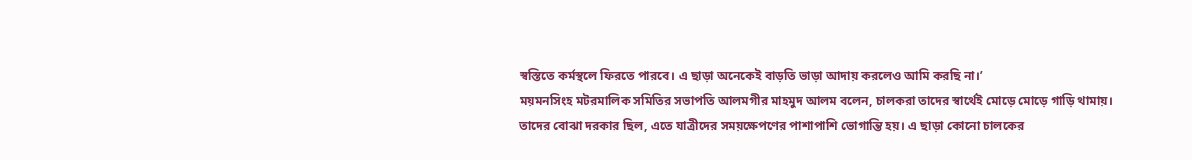স্বস্তিতে কর্মস্থলে ফিরতে পারবে। এ ছাড়া অনেকেই বাড়তি ভাড়া আদায় করলেও আমি করছি না।’
ময়মনসিংহ মটরমালিক সমিতির সভাপতি আলমগীর মাহমুদ আলম বলেন, চালকরা তাদের স্বার্থেই মোড়ে মোড়ে গাড়ি থামায়। তাদের বোঝা দরকার ছিল, এতে যাত্রীদের সময়ক্ষেপণের পাশাপাশি ভোগান্তি হয়। এ ছাড়া কোনো চালকের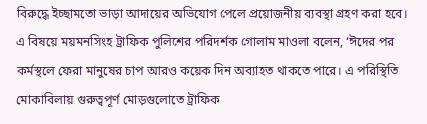বিরুদ্ধে ইচ্ছামতো ভাড়া আদায়ের অভিযোগ পেলে প্রয়োজনীয় ব্যবস্থা গ্রহণ করা হবে।
এ বিষয়ে ময়মনসিংহ ট্রাফিক পুলিশের পরিদর্শক গোলাম মাওলা বলেন, ‘ঈদের পর কর্মস্থলে ফেরা মানুষের চাপ আরও কয়েক দিন অব্যাহত থাকতে পারে। এ পরিস্থিতি মোকাবিলায় গুরুত্বপূর্ণ মোড়গুলোতে ট্রাফিক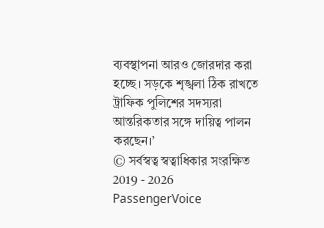ব্যবস্থাপনা আরও জোরদার করা হচ্ছে। সড়কে শৃঙ্খলা ঠিক রাখতে ট্রাফিক পুলিশের সদস্যরা আন্তরিকতার সঙ্গে দায়িত্ব পালন করছেন।’
© সর্বস্বত্ব স্বত্বাধিকার সংরক্ষিত 2019 - 2026 PassengerVoice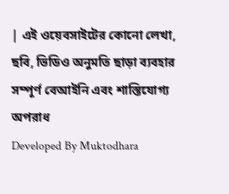| এই ওয়েবসাইটের কোনো লেখা, ছবি, ভিডিও অনুমতি ছাড়া ব্যবহার সম্পূর্ণ বেআইনি এবং শাস্তিযোগ্য অপরাধ
Developed By Muktodhara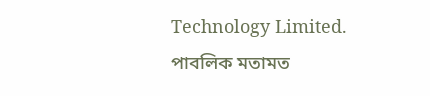Technology Limited.
পাবলিক মতামত